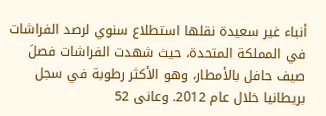أنباء غير سعيدة نقلها استطلاع سنوي لرصد الفراشات في المملكة المتحدة، حيث شهدت الفراشات فصلَ صيف حافل بالأمطار، وهو الأكثر رطوبة في سجل بريطانيا خلال عام 2012. وعانى 52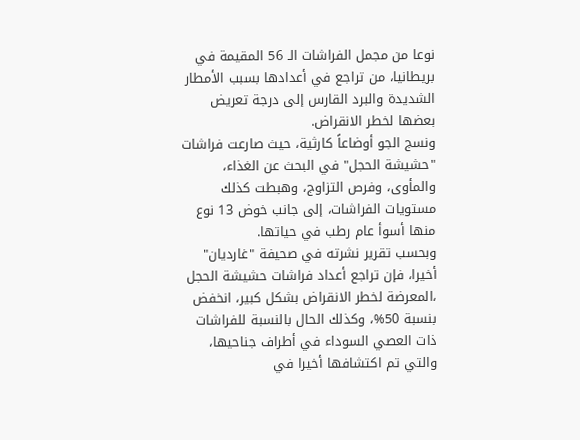نوعا من مجمل الفراشات الـ 56 المقيمة في بريطانيا، من تراجع في أعدادها بسبب الأمطار الشديدة والبرد القارس إلى درجة تعريض بعضها لخطر الانقراض.
ونسج الجو أوضاعاً كارثية، حيث صارعت فراشات "حشيشة الحجل" في البحث عن الغذاء، والمأوى، وفرص التزاوج، وهبطت كذلك مستويات الفراشات، إلى جانب خوض 13 نوع منها أسوأ عام رطب في حياتها.
وبحسب تقرير نشرته في صحيفة "غارديان" أخيرا، فإن تراجع أعداد فراشات حشيشة الحجل ،المعرضة لخطر الانقراض بشكل كبير، انخفض بنسبة 50%، وكذلك الحال بالنسبة للفراشات ذات العصي السوداء في أطراف جناحيها، والتي تم اكتشافها أخيرا في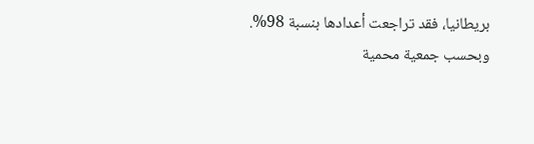بريطانيا، فقد تراجعت أعدادها بنسبة 98%.
وبحسب جمعية محمية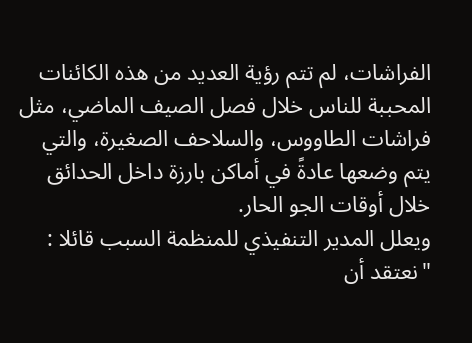الفراشات، لم تتم رؤية العديد من هذه الكائنات المحببة للناس خلال فصل الصيف الماضي، مثل فراشات الطاووس، والسلاحف الصغيرة، والتي يتم وضعها عادةً في أماكن بارزة داخل الحدائق خلال أوقات الجو الحار.
ويعلل المدير التنفيذي للمنظمة السبب قائلا : "نعتقد أن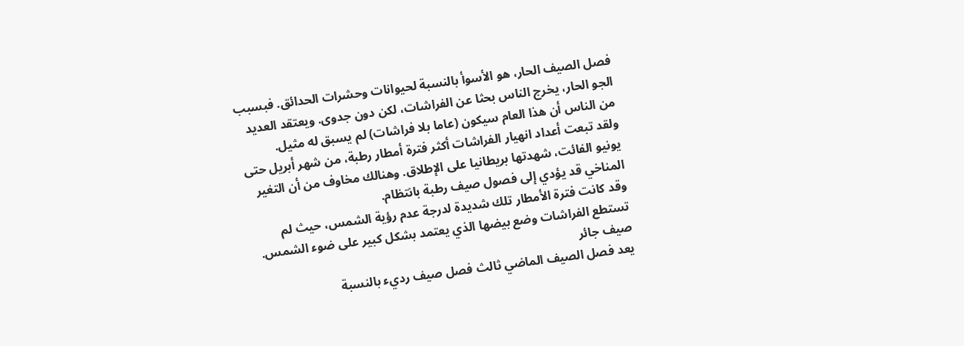فصل الصيف الحار، هو الأسوأ بالنسبة لحيوانات وحشرات الحدائق. فبسبب الجو الحار، يخرج الناس بحثا عن الفراشات، لكن دون جدوى. ويعتقد العديد من الناس أن هذا العام سيكون (عاما بلا فراشات) لم يسبق له مثيل.
ولقد تبعت أعداد انهيار الفراشات أكثر فترة أمطار رطبة، من شهر أبريل حتى يونيو الفائت، شهدتها بريطانيا على الإطلاق. وهنالك مخاوف من أن التغير المناخي قد يؤدي إلى فصول صيف رطبة بانتظام.
وقد كانت فترة الأمطار تلك شديدة لدرجة عدم رؤية الشمس، حيث لم تستطع الفراشات وضع بيضها الذي يعتمد بشكل كبير على ضوء الشمس.
صيف جائر
يعد فصل الصيف الماضي ثالث فصل صيف رديء بالنسبة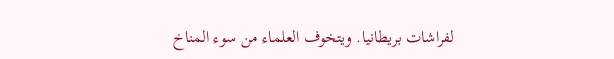لفراشات بريطانيا. ويتخوف العلماء من سوء المناخ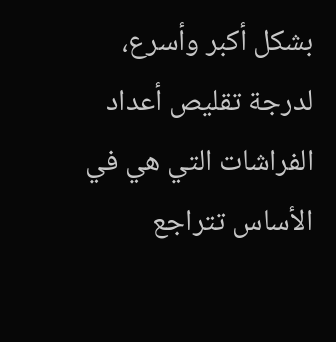بشكل أكبر وأسرع، لدرجة تقليص أعداد الفراشات التي هي في الأساس تتراجع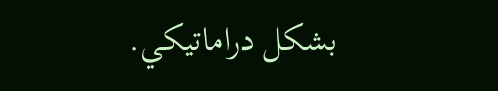بشكل دراماتيكي.